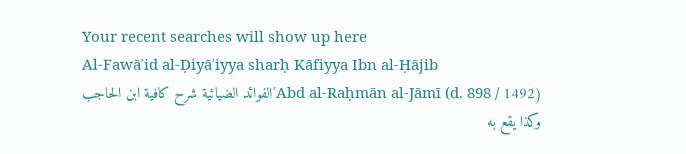Your recent searches will show up here
Al-Fawāʾid al-Ḍiyāʾiyya sharḥ Kāfiyya Ibn al-Ḥājib
ʿAbd al-Raḥmān al-Jāmī (d. 898 / 1492)الفوائد الضيائية شرح كافية ابن الحاجب
وكذا يقع به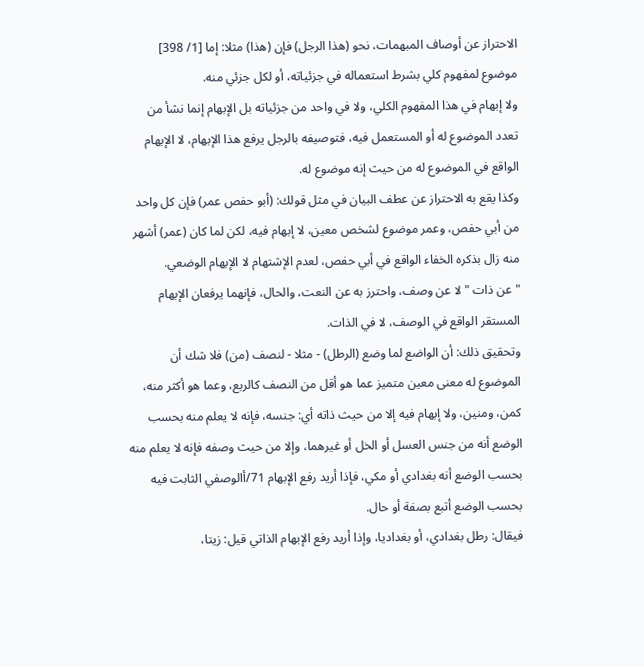الاحتراز عن أوصاف المبهمات، نحو (هذا الرجل) فإن (هذا) مثلا: إما [1/ 398]
موضوع لمفهوم كلي بشرط استعماله في جزئياته، أو لكل جزئي منه.
ولا إبهام في هذا المفهوم الكلي، ولا في واحد من جزئياته بل الإبهام إنما نشأ من تعدد الموضوع له أو المستعمل فيه، فتوصيفه بالرجل يرفع هذا الإبهام، لا الإبهام الواقع في الموضوع له من حيث إنه موضوع له.
وكذا يقع به الاحتراز عن عطف البيان في مثل قولك: (أبو حفص عمر) فإن كل واحد من أبي حفص، وعمر موضوع لشخص معين، لا إبهام فيه، لكن لما كان (عمر) أشهر منه زال بذكره الخفاء الواقع في أبي حفص، لعدم الإشتهام لا الإبهام الوضعي.
" عن ذات " لا عن وصف، واحترز به عن النعت، والحال، فإنهما يرفعان الإبهام المستقر الواقع في الوصف، لا في الذات.
وتحقيق ذلك: أن الواضع لما وضع (الرطل) - مثلا - لنصف (من) فلا شك أن الموضوع له معنى معين متميز عما هو أقل من النصف كالربع، وعما هو أكثر منه، كمن، ومنين، ولا إبهام فيه إلا من حيث ذاته أي: جنسه، فإنه لا يعلم منه بحسب الوضع أنه من جنس العسل أو الخل أو غيرهما، وإلا من حيث وصفه فإنه لا يعلم منه بحسب الوضع أنه بغدادي أو مكي، فإذا أريد رفع الإبهام 71/أالوصفي الثابت فيه بحسب الوضع أتبع بصفة أو حال.
فيقال: رطل بغدادي، أو بغداديا، وإذا أريد رفع الإبهام الذاتي قيل: زيتا،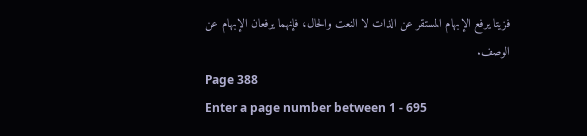فزيتا يرفع الإبهام المستقر عن الذات لا النعت والحال، فإنهما يرفعان الإبهام عن الوصف.
Page 388
Enter a page number between 1 - 695